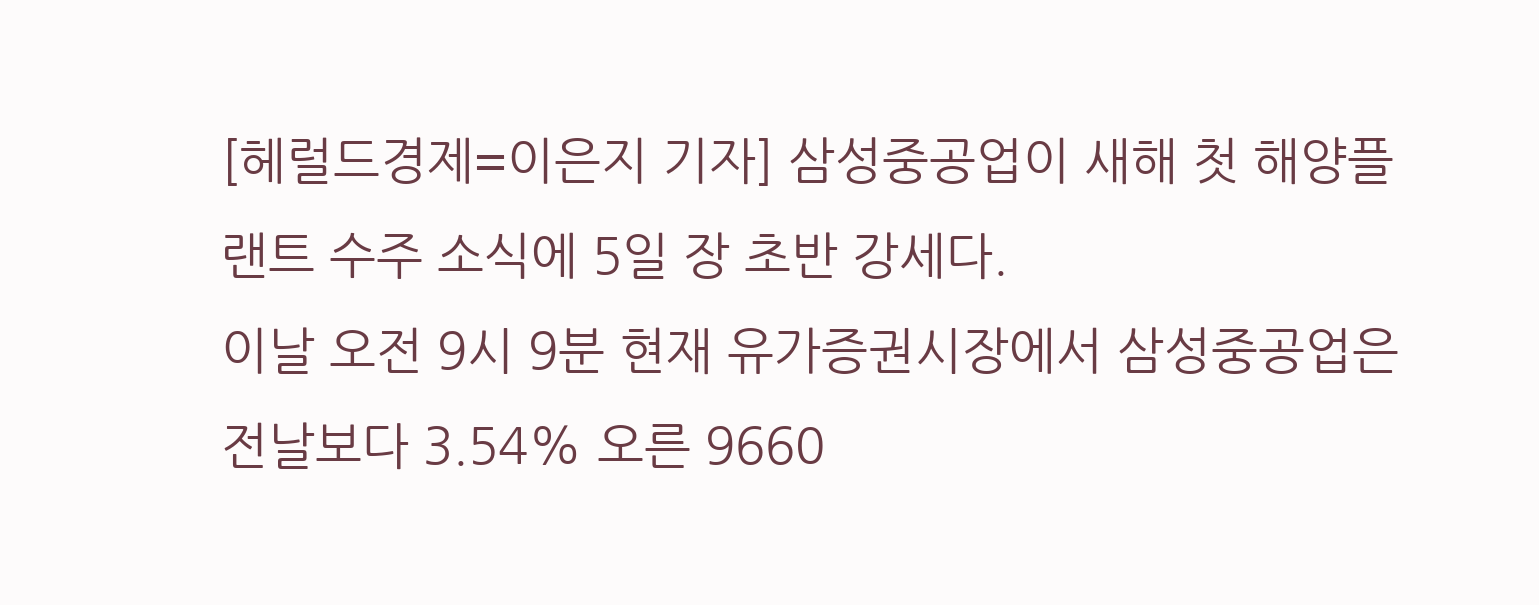[헤럴드경제=이은지 기자] 삼성중공업이 새해 첫 해양플랜트 수주 소식에 5일 장 초반 강세다.
이날 오전 9시 9분 현재 유가증권시장에서 삼성중공업은 전날보다 3.54% 오른 9660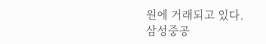원에 거래되고 있다.
삼성중공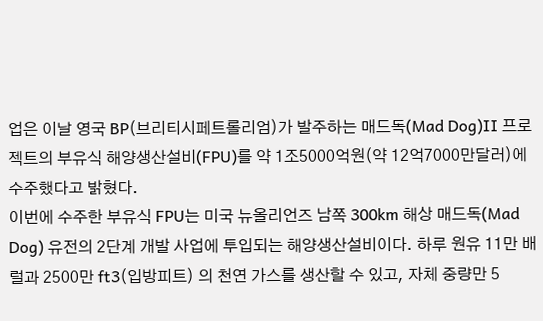업은 이날 영국 BP(브리티시페트롤리엄)가 발주하는 매드독(Mad Dog)Ⅱ 프로젝트의 부유식 해양생산설비(FPU)를 약 1조5000억원(약 12억7000만달러)에 수주했다고 밝혔다.
이번에 수주한 부유식 FPU는 미국 뉴올리언즈 남쪽 300km 해상 매드독(Mad Dog) 유전의 2단계 개발 사업에 투입되는 해양생산설비이다. 하루 원유 11만 배럴과 2500만 ft3(입방피트) 의 천연 가스를 생산할 수 있고, 자체 중량만 5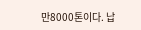만8000톤이다. 납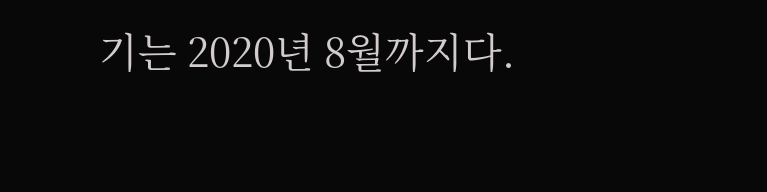기는 2020년 8월까지다.